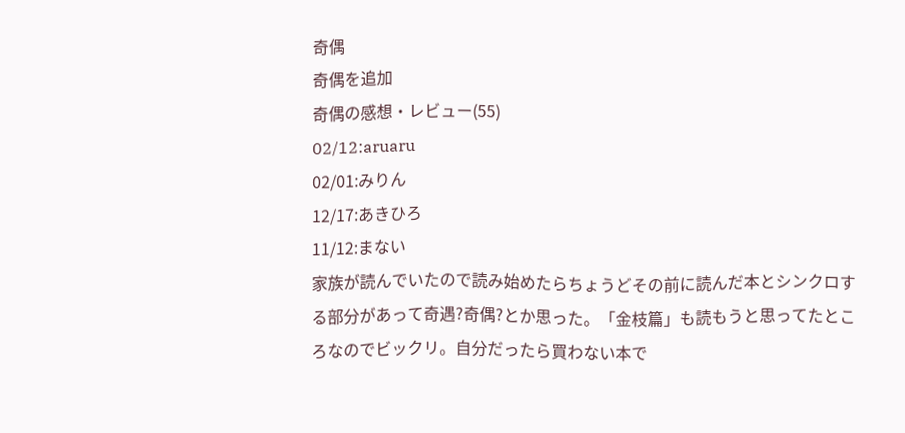奇偶
奇偶を追加
奇偶の感想・レビュー(55)
02/12:aruaru
02/01:みりん
12/17:あきひろ
11/12:まない
家族が読んでいたので読み始めたらちょうどその前に読んだ本とシンクロする部分があって奇遇?奇偶?とか思った。「金枝篇」も読もうと思ってたところなのでビックリ。自分だったら買わない本で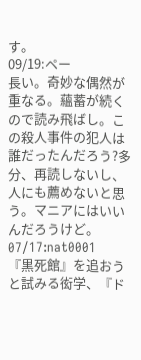す。
09/19:ペー
長い。奇妙な偶然が重なる。蘊蓄が続くので読み飛ばし。この殺人事件の犯人は誰だったんだろう?多分、再読しないし、人にも薦めないと思う。マニアにはいいんだろうけど。
07/17:nat0001
『黒死館』を追おうと試みる衒学、『ド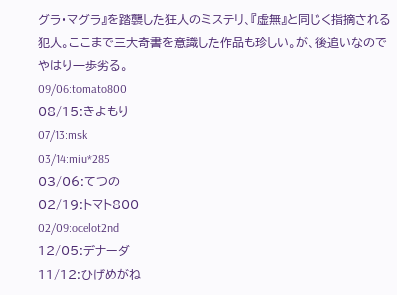グラ・マグラ』を踏襲した狂人のミステリ、『虚無』と同じく指摘される犯人。ここまで三大奇書を意識した作品も珍しい。が、後追いなのでやはり一歩劣る。
09/06:tomato800
08/15:きよもり
07/13:msk
03/14:miu*285
03/06:てつの
02/19:トマト800
02/09:ocelot2nd
12/05:デナーダ
11/12:ひげめがね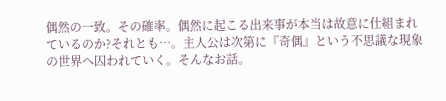偶然の一致。その確率。偶然に起こる出来事が本当は故意に仕組まれているのか?それとも…。主人公は次第に『奇偶』という不思議な現象の世界へ囚われていく。そんなお話。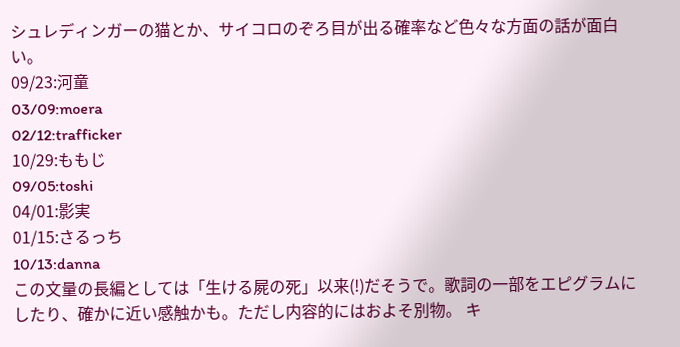シュレディンガーの猫とか、サイコロのぞろ目が出る確率など色々な方面の話が面白い。
09/23:河童
03/09:moera
02/12:trafficker
10/29:ももじ
09/05:toshi
04/01:影実
01/15:さるっち
10/13:danna
この文量の長編としては「生ける屍の死」以来(!)だそうで。歌詞の一部をエピグラムにしたり、確かに近い感触かも。ただし内容的にはおよそ別物。 キ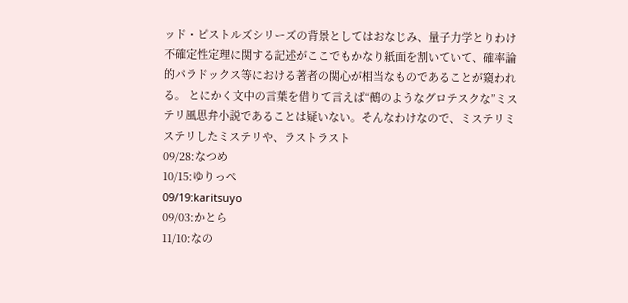ッド・ピストルズシリーズの背景としてはおなじみ、量子力学とりわけ不確定性定理に関する記述がここでもかなり紙面を割いていて、確率論的パラドックス等における著者の関心が相当なものであることが窺われる。 とにかく文中の言葉を借りて言えば“鵺のようなグロテスクな”ミステリ風思弁小説であることは疑いない。そんなわけなので、ミステリミステリしたミステリや、ラストラスト
09/28:なつめ
10/15:ゆりっぺ
09/19:karitsuyo
09/03:かとら
11/10:なの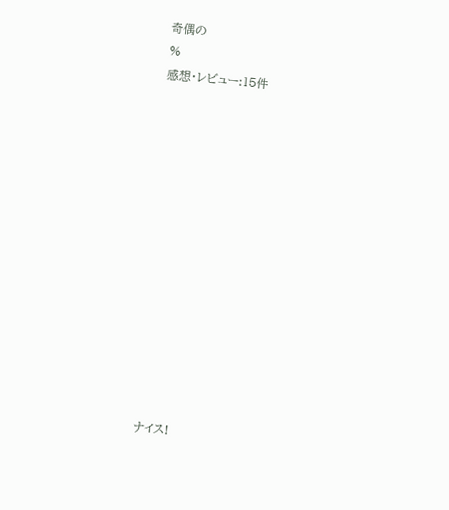奇偶の
%
感想・レビュー:15件














ナイス!